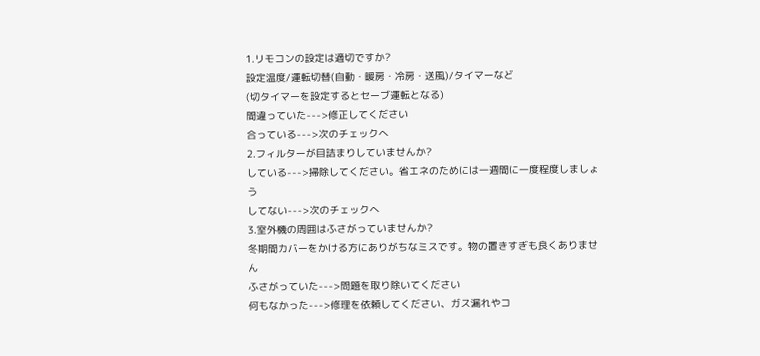1.リモコンの設定は適切ですか?
設定温度/運転切替(自動・暖房・冷房・送風)/タイマーなど
(切タイマーを設定するとセーブ運転となる)
間違っていた--->修正してください
合っている--->次のチェックへ
2.フィルターが目詰まりしていませんか?
している--->掃除してください。省エネのためには一週間に一度程度しましょう
してない--->次のチェックへ
3.室外機の周囲はふさがっていませんか?
冬期間カバーをかける方にありがちなミスです。物の置きすぎも良くありません
ふさがっていた--->問題を取り除いてください
何もなかった--->修理を依頼してください、ガス漏れやコ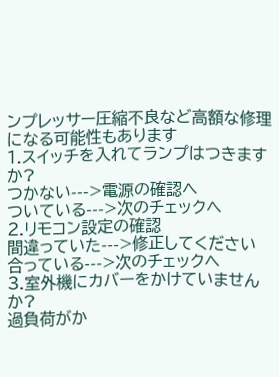ンプレッサー圧縮不良など高額な修理になる可能性もあります
1.スイッチを入れてランプはつきますか?
つかない--->電源の確認へ
ついている--->次のチェックへ
2.リモコン設定の確認
間違っていた--->修正してください
合っている--->次のチェックへ
3.室外機にカバーをかけていませんか?
過負荷がか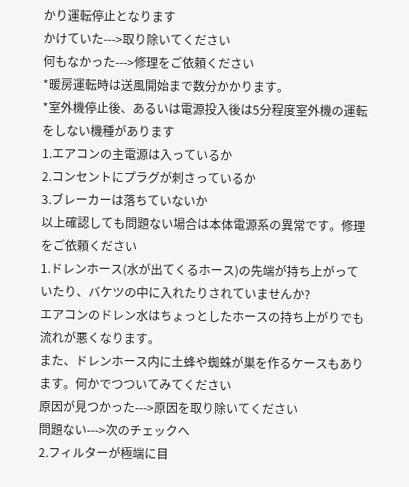かり運転停止となります
かけていた--->取り除いてください
何もなかった--->修理をご依頼ください
*暖房運転時は送風開始まで数分かかります。
*室外機停止後、あるいは電源投入後は5分程度室外機の運転をしない機種があります
1.エアコンの主電源は入っているか
2.コンセントにプラグが刺さっているか
3.ブレーカーは落ちていないか
以上確認しても問題ない場合は本体電源系の異常です。修理をご依頼ください
1.ドレンホース(水が出てくるホース)の先端が持ち上がっていたり、バケツの中に入れたりされていませんか?
エアコンのドレン水はちょっとしたホースの持ち上がりでも流れが悪くなります。
また、ドレンホース内に土蜂や蜘蛛が巣を作るケースもあります。何かでつついてみてください
原因が見つかった--->原因を取り除いてください
問題ない--->次のチェックへ
2.フィルターが極端に目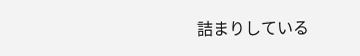詰まりしている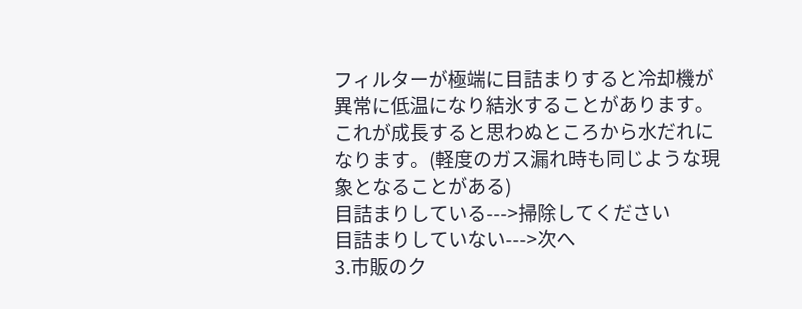フィルターが極端に目詰まりすると冷却機が異常に低温になり結氷することがあります。これが成長すると思わぬところから水だれになります。(軽度のガス漏れ時も同じような現象となることがある)
目詰まりしている--->掃除してください
目詰まりしていない--->次へ
3.市販のク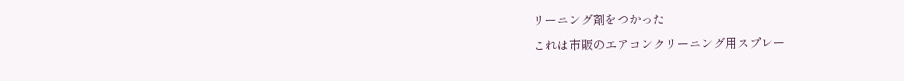リーニング剤をつかった
これは市販のエアコンクリーニング用スプレー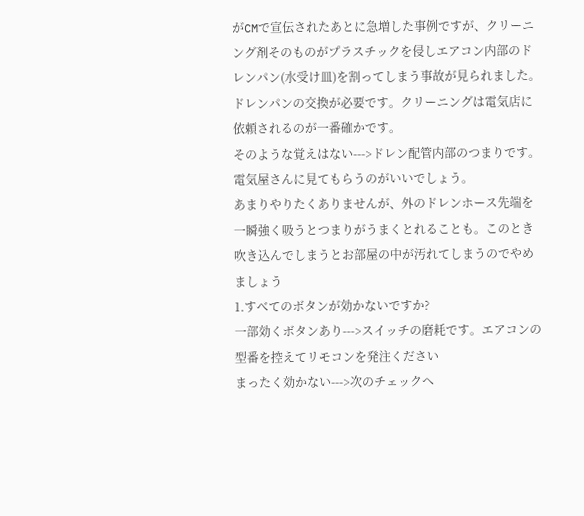がCMで宣伝されたあとに急増した事例ですが、クリーニング剤そのものがプラスチックを侵しエアコン内部のドレンパン(水受け皿)を割ってしまう事故が見られました。ドレンパンの交換が必要です。クリーニングは電気店に依頼されるのが一番確かです。
そのような覚えはない--->ドレン配管内部のつまりです。電気屋さんに見てもらうのがいいでしょう。
あまりやりたくありませんが、外のドレンホース先端を一瞬強く吸うとつまりがうまくとれることも。このとき吹き込んでしまうとお部屋の中が汚れてしまうのでやめましょう
1.すべてのボタンが効かないですか?
一部効くボタンあり--->スイッチの磨耗です。エアコンの型番を控えてリモコンを発注ください
まったく効かない--->次のチェックへ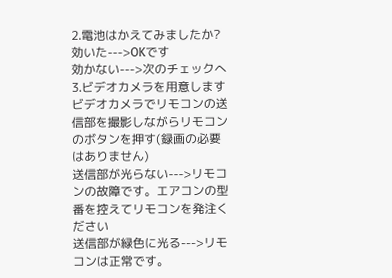2.電池はかえてみましたか?
効いた--->OKです
効かない--->次のチェックへ
3.ビデオカメラを用意します
ビデオカメラでリモコンの送信部を撮影しながらリモコンのボタンを押す(録画の必要はありません)
送信部が光らない--->リモコンの故障です。エアコンの型番を控えてリモコンを発注ください
送信部が緑色に光る--->リモコンは正常です。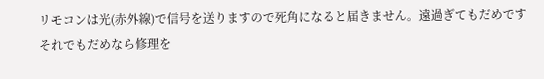リモコンは光(赤外線)で信号を送りますので死角になると届きません。遠過ぎてもだめです
それでもだめなら修理を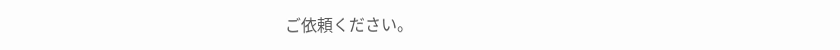ご依頼ください。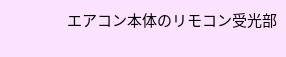エアコン本体のリモコン受光部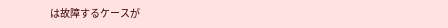は故障するケースが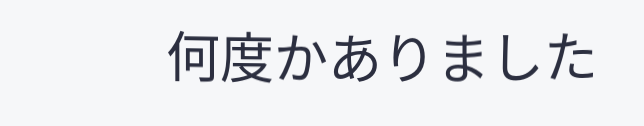何度かありました